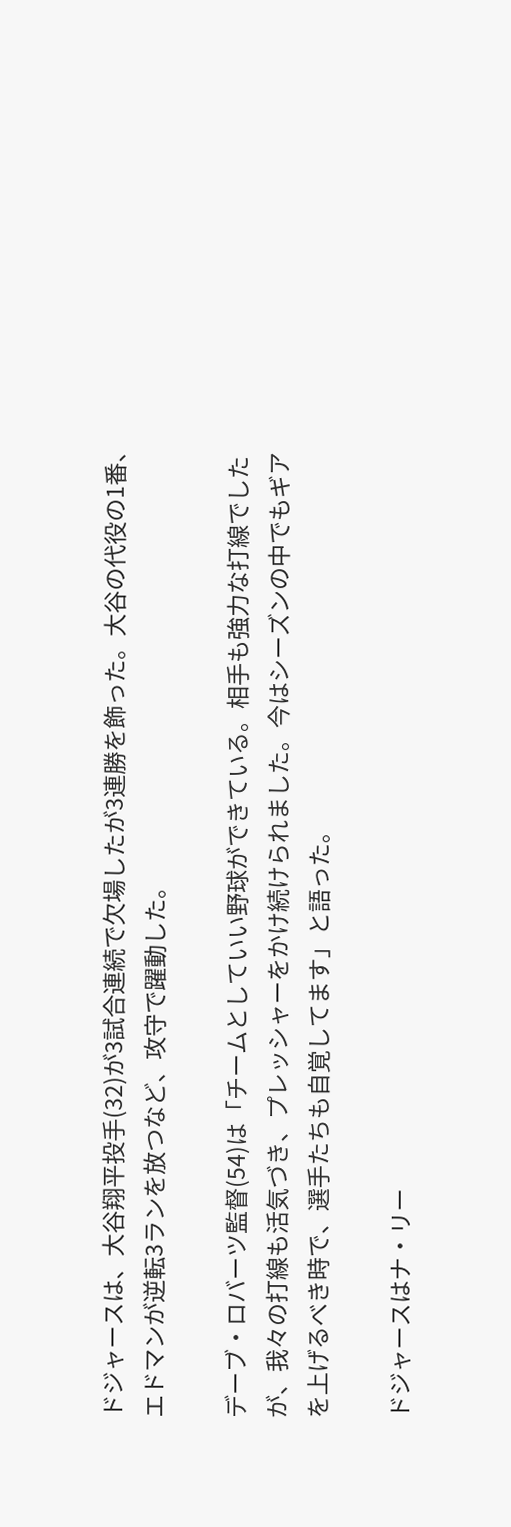ドジャースは、大谷翔平投手(32)が3試合連続で欠場したが3連勝を飾った。大谷の代役の1番、エドマンが逆転3ランを放つなど、攻守で躍動した。

デーブ・ロバーツ監督(54)は「チームとしていい野球ができている。相手も強力な打線でしたが、我々の打線も活気づき、プレッシャーをかけ続けられました。今はシーズンの中でもギアを上げるべき時で、選手たちも自覚してます」と語った。

ドジャースはナ・リー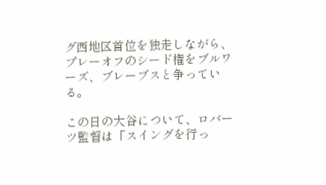グ西地区首位を独走しながら、プレーオフのシード権をブルワーズ、ブレーブスと争っている。

この日の大谷について、ロバーツ監督は「スイングを行っ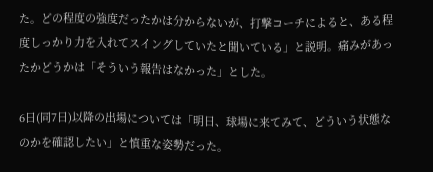た。どの程度の強度だったかは分からないが、打撃コーチによると、ある程度しっかり力を入れてスイングしていたと聞いている」と説明。痛みがあったかどうかは「そういう報告はなかった」とした。

6日(同7日)以降の出場については「明日、球場に来てみて、どういう状態なのかを確認したい」と慎重な姿勢だった。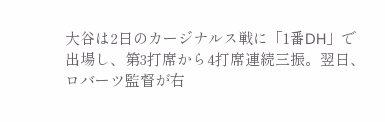大谷は2日のカージナルス戦に「1番DH」で出場し、第3打席から4打席連続三振。翌日、ロバーツ監督が右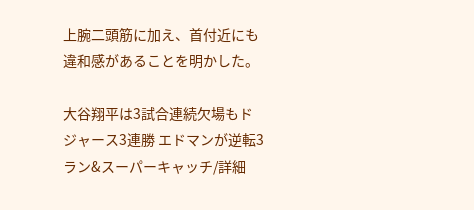上腕二頭筋に加え、首付近にも違和感があることを明かした。

大谷翔平は3試合連続欠場もドジャース3連勝 エドマンが逆転3ラン&スーパーキャッチ/詳細